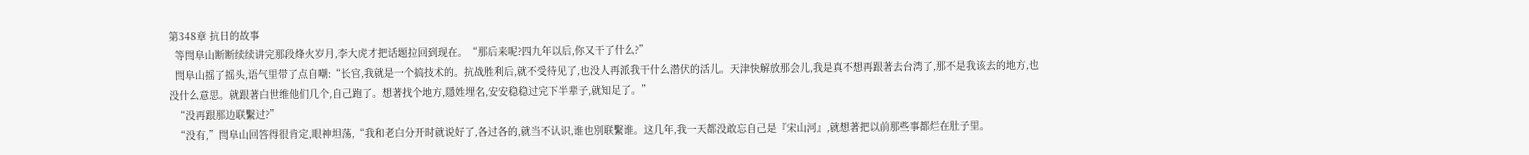第348章 抗日的故事
  等閆阜山断断续续讲完那段烽火岁月,李大虎才把话题拉回到现在。“那后来呢?四九年以后,你又干了什么?”
  閆阜山摇了摇头,语气里带了点自嘲:“长官,我就是一个搞技术的。抗战胜利后,就不受待见了,也没人再派我干什么潜伏的活儿。天津快解放那会儿,我是真不想再跟著去台湾了,那不是我该去的地方,也没什么意思。就跟著白世维他们几个,自己跑了。想著找个地方,隱姓埋名,安安稳稳过完下半辈子,就知足了。”
  “没再跟那边联繫过?”
  “没有,”閆阜山回答得很肯定,眼神坦荡,“我和老白分开时就说好了,各过各的,就当不认识,谁也別联繫谁。这几年,我一天都没敢忘自己是『宋山河』,就想著把以前那些事都烂在肚子里。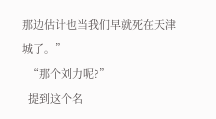那边估计也当我们早就死在天津城了。”
  “那个刘力呢?”
  提到这个名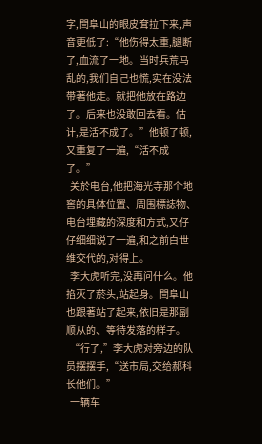字,閆阜山的眼皮耷拉下来,声音更低了:“他伤得太重,腿断了,血流了一地。当时兵荒马乱的,我们自己也慌,实在没法带著他走。就把他放在路边了。后来也没敢回去看。估计,是活不成了。”他顿了顿,又重复了一遍,“活不成了。”
  关於电台,他把海光寺那个地窖的具体位置、周围標誌物、电台埋藏的深度和方式,又仔仔细细说了一遍,和之前白世维交代的,对得上。
  李大虎听完,没再问什么。他掐灭了菸头,站起身。閆阜山也跟著站了起来,依旧是那副顺从的、等待发落的样子。
  “行了,”李大虎对旁边的队员摆摆手,“送市局,交给郝科长他们。”
  一辆车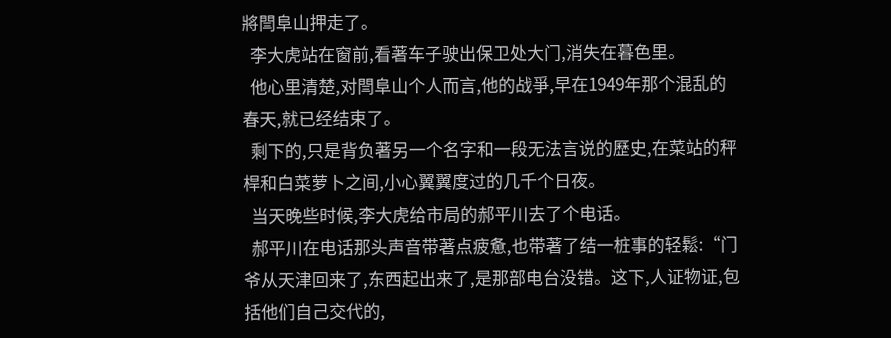將閆阜山押走了。
  李大虎站在窗前,看著车子驶出保卫处大门,消失在暮色里。
  他心里清楚,对閆阜山个人而言,他的战爭,早在1949年那个混乱的春天,就已经结束了。
  剩下的,只是背负著另一个名字和一段无法言说的歷史,在菜站的秤桿和白菜萝卜之间,小心翼翼度过的几千个日夜。
  当天晚些时候,李大虎给市局的郝平川去了个电话。
  郝平川在电话那头声音带著点疲惫,也带著了结一桩事的轻鬆:“门爷从天津回来了,东西起出来了,是那部电台没错。这下,人证物证,包括他们自己交代的,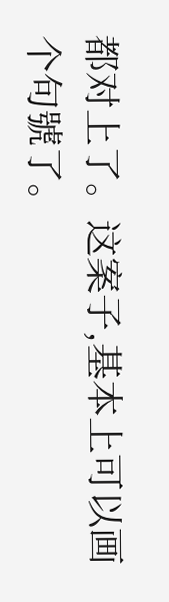都对上了。这案子,基本上可以画个句號了。